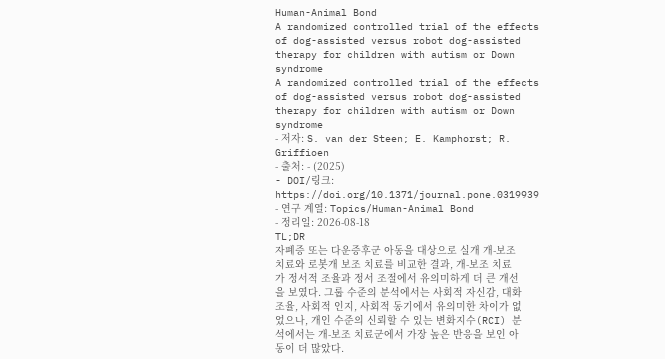Human-Animal Bond
A randomized controlled trial of the effects of dog-assisted versus robot dog-assisted therapy for children with autism or Down syndrome
A randomized controlled trial of the effects of dog-assisted versus robot dog-assisted therapy for children with autism or Down syndrome
- 저자: S. van der Steen; E. Kamphorst; R. Griffioen
- 출처: - (2025)
- DOI/링크: https://doi.org/10.1371/journal.pone.0319939
- 연구 계열: Topics/Human-Animal Bond
- 정리일: 2026-08-18
TL;DR
자폐증 또는 다운증후군 아동을 대상으로 실개 개-보조 치료와 로봇개 보조 치료를 비교한 결과, 개-보조 치료가 정서적 조율과 정서 조절에서 유의미하게 더 큰 개선을 보였다. 그룹 수준의 분석에서는 사회적 자신감, 대화 조율, 사회적 인지, 사회적 동기에서 유의미한 차이가 없었으나, 개인 수준의 신뢰할 수 있는 변화지수(RCI) 분석에서는 개-보조 치료군에서 가장 높은 반응을 보인 아동이 더 많았다.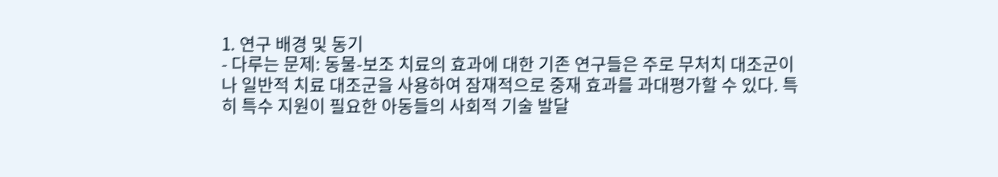1. 연구 배경 및 동기
- 다루는 문제: 동물-보조 치료의 효과에 대한 기존 연구들은 주로 무처치 대조군이나 일반적 치료 대조군을 사용하여 잠재적으로 중재 효과를 과대평가할 수 있다. 특히 특수 지원이 필요한 아동들의 사회적 기술 발달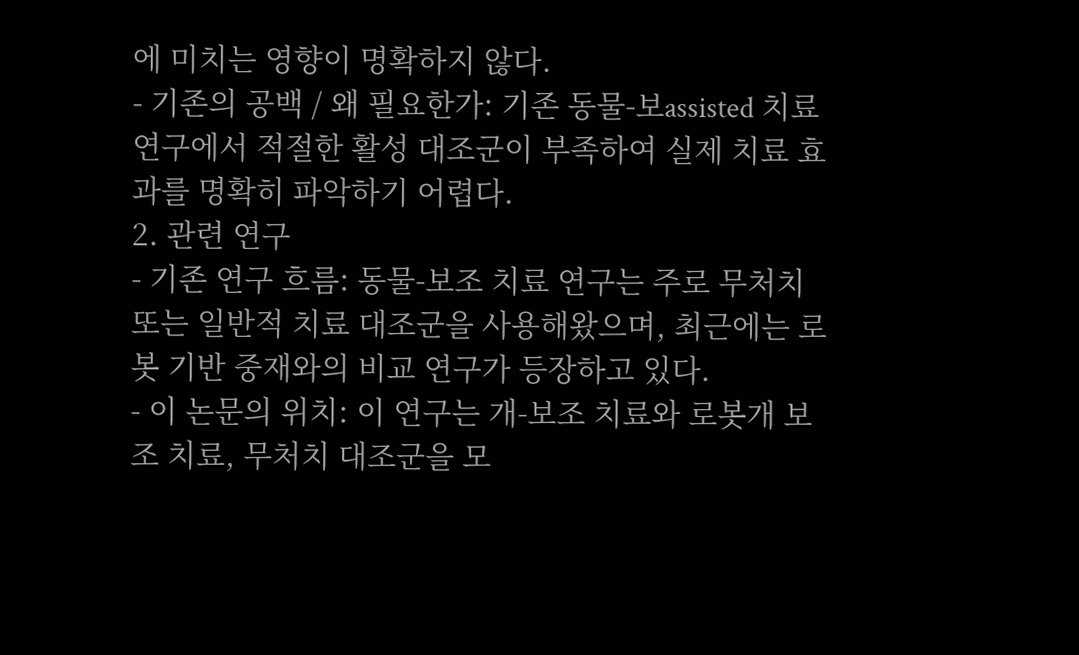에 미치는 영향이 명확하지 않다.
- 기존의 공백 / 왜 필요한가: 기존 동물-보assisted 치료 연구에서 적절한 활성 대조군이 부족하여 실제 치료 효과를 명확히 파악하기 어렵다.
2. 관련 연구
- 기존 연구 흐름: 동물-보조 치료 연구는 주로 무처치 또는 일반적 치료 대조군을 사용해왔으며, 최근에는 로봇 기반 중재와의 비교 연구가 등장하고 있다.
- 이 논문의 위치: 이 연구는 개-보조 치료와 로봇개 보조 치료, 무처치 대조군을 모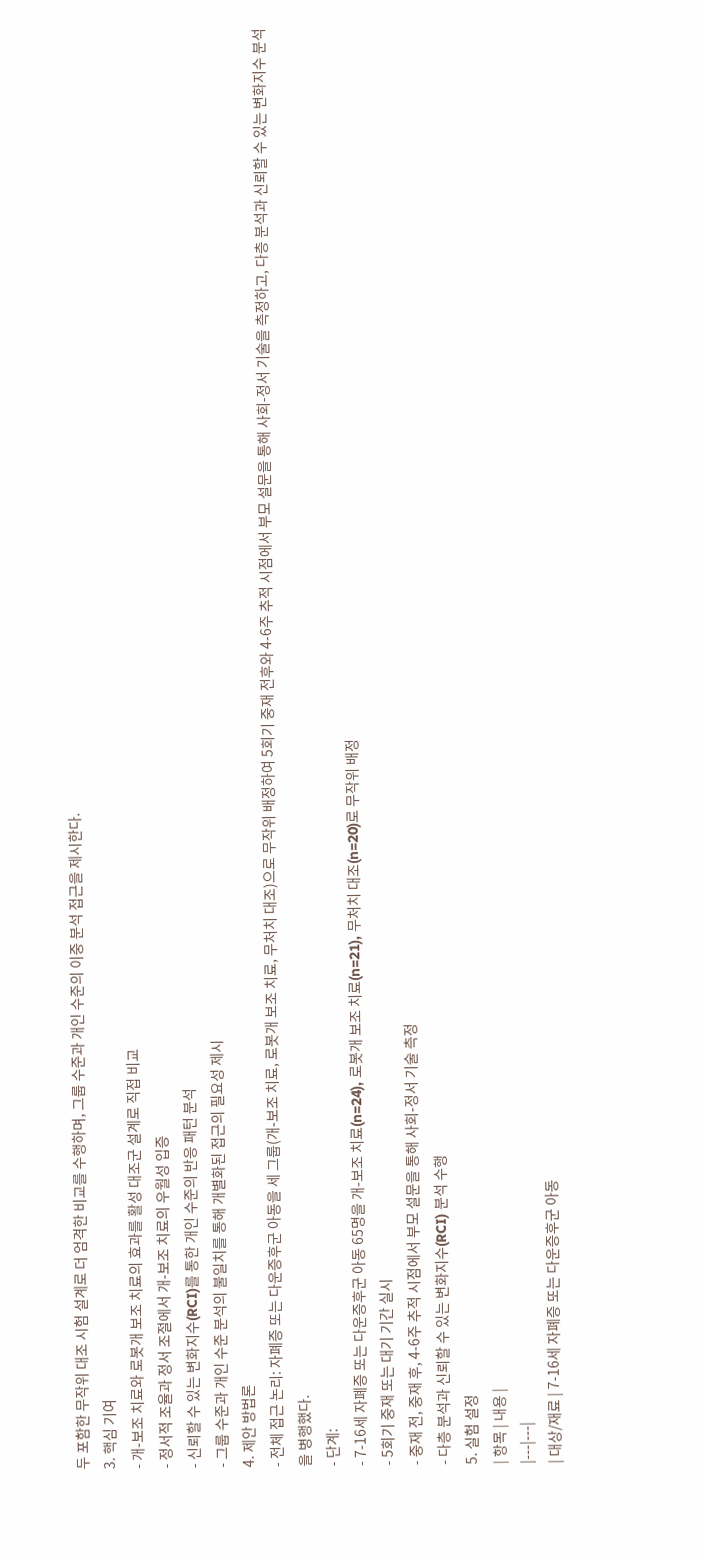두 포함한 무작위 대조 시험 설계로 더 엄격한 비교를 수행하며, 그룹 수준과 개인 수준의 이중 분석 접근을 제시한다.
3. 핵심 기여
- 개-보조 치료와 로봇개 보조 치료의 효과를 활성 대조군 설계로 직접 비교
- 정서적 조율과 정서 조절에서 개-보조 치료의 우월성 입증
- 신뢰할 수 있는 변화지수(RCI)를 통한 개인 수준의 반응 패턴 분석
- 그룹 수준과 개인 수준 분석의 불일치를 통해 개별화된 접근의 필요성 제시
4. 제안 방법론
- 전체 접근 논리: 자폐증 또는 다운증후군 아동을 세 그룹(개-보조 치료, 로봇개 보조 치료, 무처치 대조)으로 무작위 배정하여 5회기 중재 전후와 4-6주 추적 시점에서 부모 설문을 통해 사회-정서 기술을 측정하고, 다층 분석과 신뢰할 수 있는 변화지수 분석을 병행했다.
- 단계:
- 7-16세 자폐증 또는 다운증후군 아동 65명을 개-보조 치료(n=24), 로봇개 보조 치료(n=21), 무처치 대조(n=20)로 무작위 배정
- 5회기 중재 또는 대기 기간 실시
- 중재 전, 중재 후, 4-6주 추적 시점에서 부모 설문을 통해 사회-정서 기술 측정
- 다층 분석과 신뢰할 수 있는 변화지수(RCI) 분석 수행
5. 실험 설정
| 항목 | 내용 |
|---|---|
| 대상/재료 | 7-16세 자폐증 또는 다운증후군 아동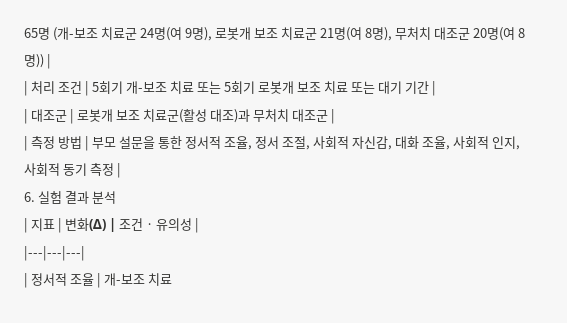65명 (개-보조 치료군 24명(여 9명), 로봇개 보조 치료군 21명(여 8명), 무처치 대조군 20명(여 8명)) |
| 처리 조건 | 5회기 개-보조 치료 또는 5회기 로봇개 보조 치료 또는 대기 기간 |
| 대조군 | 로봇개 보조 치료군(활성 대조)과 무처치 대조군 |
| 측정 방법 | 부모 설문을 통한 정서적 조율, 정서 조절, 사회적 자신감, 대화 조율, 사회적 인지, 사회적 동기 측정 |
6. 실험 결과 분석
| 지표 | 변화(Δ) | 조건 · 유의성 |
|---|---|---|
| 정서적 조율 | 개-보조 치료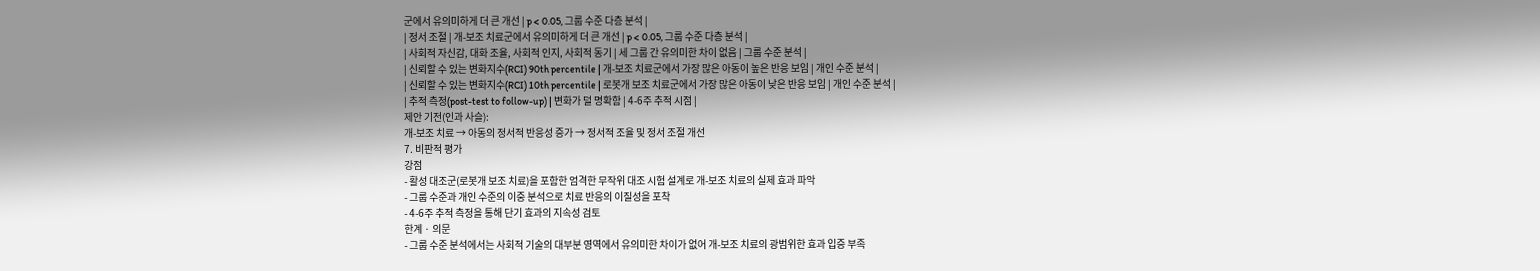군에서 유의미하게 더 큰 개선 | p < 0.05, 그룹 수준 다층 분석 |
| 정서 조절 | 개-보조 치료군에서 유의미하게 더 큰 개선 | p < 0.05, 그룹 수준 다층 분석 |
| 사회적 자신감, 대화 조율, 사회적 인지, 사회적 동기 | 세 그룹 간 유의미한 차이 없음 | 그룹 수준 분석 |
| 신뢰할 수 있는 변화지수(RCI) 90th percentile | 개-보조 치료군에서 가장 많은 아동이 높은 반응 보임 | 개인 수준 분석 |
| 신뢰할 수 있는 변화지수(RCI) 10th percentile | 로봇개 보조 치료군에서 가장 많은 아동이 낮은 반응 보임 | 개인 수준 분석 |
| 추적 측정(post-test to follow-up) | 변화가 덜 명확함 | 4-6주 추적 시점 |
제안 기전(인과 사슬):
개-보조 치료 → 아동의 정서적 반응성 증가 → 정서적 조율 및 정서 조절 개선
7. 비판적 평가
강점
- 활성 대조군(로봇개 보조 치료)을 포함한 엄격한 무작위 대조 시험 설계로 개-보조 치료의 실제 효과 파악
- 그룹 수준과 개인 수준의 이중 분석으로 치료 반응의 이질성을 포착
- 4-6주 추적 측정을 통해 단기 효과의 지속성 검토
한계 · 의문
- 그룹 수준 분석에서는 사회적 기술의 대부분 영역에서 유의미한 차이가 없어 개-보조 치료의 광범위한 효과 입증 부족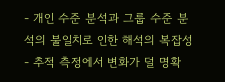- 개인 수준 분석과 그룹 수준 분석의 불일치로 인한 해석의 복잡성
- 추적 측정에서 변화가 덜 명확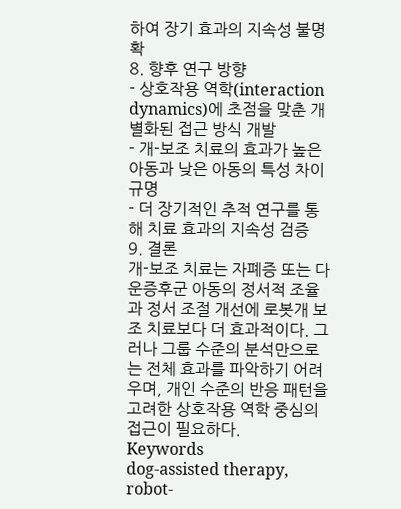하여 장기 효과의 지속성 불명확
8. 향후 연구 방향
- 상호작용 역학(interaction dynamics)에 초점을 맞춘 개별화된 접근 방식 개발
- 개-보조 치료의 효과가 높은 아동과 낮은 아동의 특성 차이 규명
- 더 장기적인 추적 연구를 통해 치료 효과의 지속성 검증
9. 결론
개-보조 치료는 자폐증 또는 다운증후군 아동의 정서적 조율과 정서 조절 개선에 로봇개 보조 치료보다 더 효과적이다. 그러나 그룹 수준의 분석만으로는 전체 효과를 파악하기 어려우며, 개인 수준의 반응 패턴을 고려한 상호작용 역학 중심의 접근이 필요하다.
Keywords
dog-assisted therapy, robot-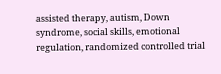assisted therapy, autism, Down syndrome, social skills, emotional regulation, randomized controlled trial